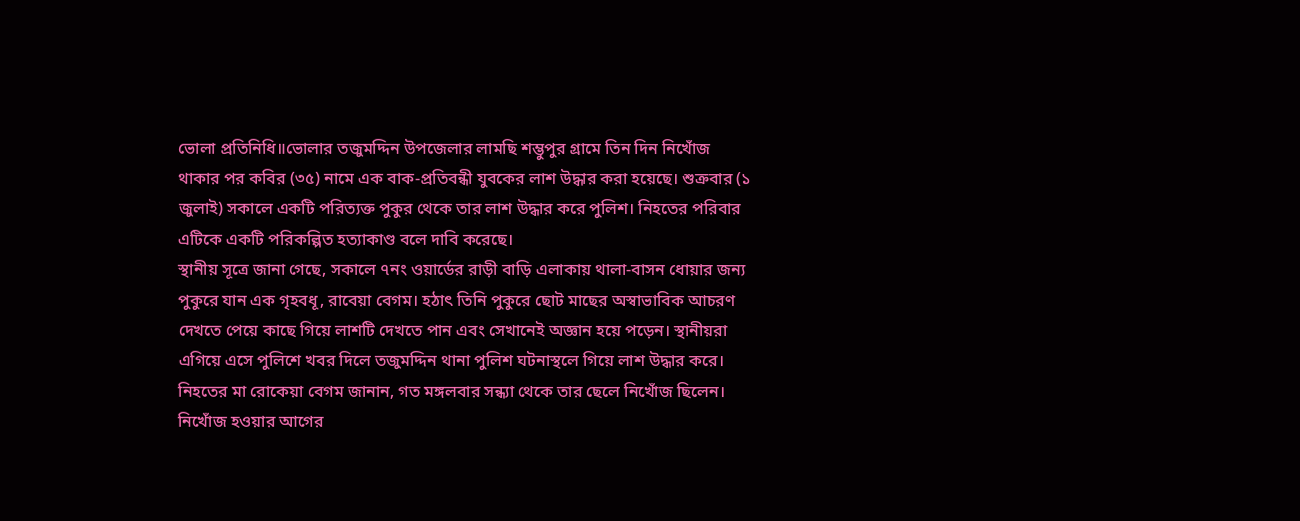ভোলা প্রতিনিধি॥ভোলার তজুমদ্দিন উপজেলার লামছি শম্ভুপুর গ্রামে তিন দিন নিখোঁজ থাকার পর কবির (৩৫) নামে এক বাক-প্রতিবন্ধী যুবকের লাশ উদ্ধার করা হয়েছে। শুক্রবার (১ জুলাই) সকালে একটি পরিত্যক্ত পুকুর থেকে তার লাশ উদ্ধার করে পুলিশ। নিহতের পরিবার এটিকে একটি পরিকল্পিত হত্যাকাণ্ড বলে দাবি করেছে।
স্থানীয় সূত্রে জানা গেছে, সকালে ৭নং ওয়ার্ডের রাড়ী বাড়ি এলাকায় থালা-বাসন ধোয়ার জন্য পুকুরে যান এক গৃহবধূ, রাবেয়া বেগম। হঠাৎ তিনি পুকুরে ছোট মাছের অস্বাভাবিক আচরণ দেখতে পেয়ে কাছে গিয়ে লাশটি দেখতে পান এবং সেখানেই অজ্ঞান হয়ে পড়েন। স্থানীয়রা এগিয়ে এসে পুলিশে খবর দিলে তজুমদ্দিন থানা পুলিশ ঘটনাস্থলে গিয়ে লাশ উদ্ধার করে।
নিহতের মা রোকেয়া বেগম জানান, গত মঙ্গলবার সন্ধ্যা থেকে তার ছেলে নিখোঁজ ছিলেন। নিখোঁজ হওয়ার আগের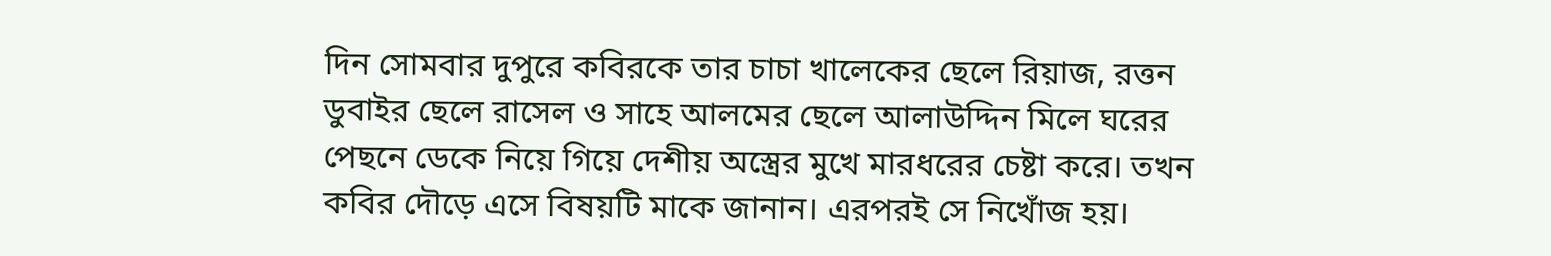দিন সোমবার দুপুরে কবিরকে তার চাচা খালেকের ছেলে রিয়াজ, রত্তন ডুবাইর ছেলে রাসেল ও সাহে আলমের ছেলে আলাউদ্দিন মিলে ঘরের পেছনে ডেকে নিয়ে গিয়ে দেশীয় অস্ত্রের মুখে মারধরের চেষ্টা করে। তখন কবির দৌড়ে এসে বিষয়টি মাকে জানান। এরপরই সে নিখোঁজ হয়।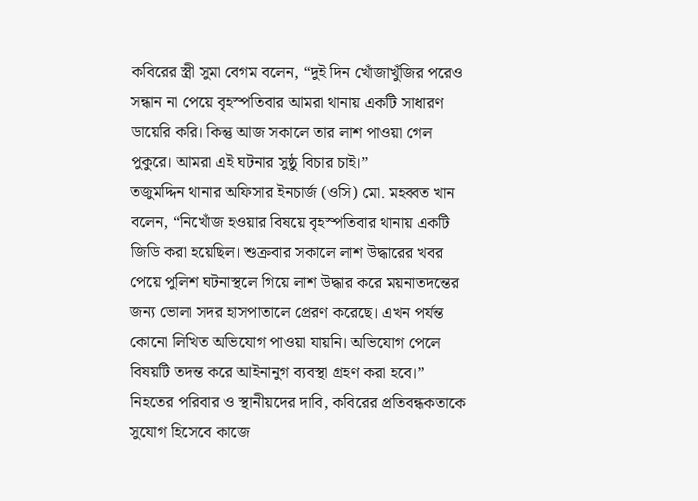কবিরের স্ত্রী সুমা বেগম বলেন, “দুই দিন খোঁজাখুঁজির পরেও সন্ধান না পেয়ে বৃহস্পতিবার আমরা থানায় একটি সাধারণ ডায়েরি করি। কিন্তু আজ সকালে তার লাশ পাওয়া গেল পুকুরে। আমরা এই ঘটনার সুষ্ঠু বিচার চাই।”
তজুমদ্দিন থানার অফিসার ইনচার্জ (ওসি) মো. মহব্বত খান বলেন, “নিখোঁজ হওয়ার বিষয়ে বৃহস্পতিবার থানায় একটি জিডি করা হয়েছিল। শুক্রবার সকালে লাশ উদ্ধারের খবর পেয়ে পুলিশ ঘটনাস্থলে গিয়ে লাশ উদ্ধার করে ময়নাতদন্তের জন্য ভোলা সদর হাসপাতালে প্রেরণ করেছে। এখন পর্যন্ত কোনো লিখিত অভিযোগ পাওয়া যায়নি। অভিযোগ পেলে বিষয়টি তদন্ত করে আইনানুগ ব্যবস্থা গ্রহণ করা হবে।”
নিহতের পরিবার ও স্থানীয়দের দাবি, কবিরের প্রতিবন্ধকতাকে সুযোগ হিসেবে কাজে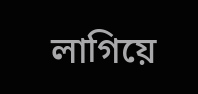লাগিয়ে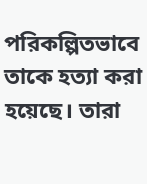পরিকল্পিতভাবে তাকে হত্যা করা হয়েছে। তারা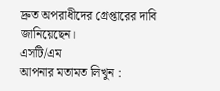দ্রুত অপরাধীদের গ্রেপ্তারের দাবি জানিয়েছেন।
এসটি/এম
আপনার মতামত লিখুন :